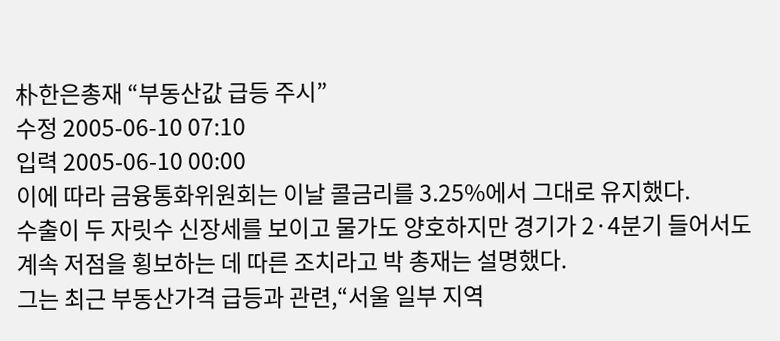朴한은총재 “부동산값 급등 주시”
수정 2005-06-10 07:10
입력 2005-06-10 00:00
이에 따라 금융통화위원회는 이날 콜금리를 3.25%에서 그대로 유지했다.
수출이 두 자릿수 신장세를 보이고 물가도 양호하지만 경기가 2·4분기 들어서도 계속 저점을 횡보하는 데 따른 조치라고 박 총재는 설명했다.
그는 최근 부동산가격 급등과 관련,“서울 일부 지역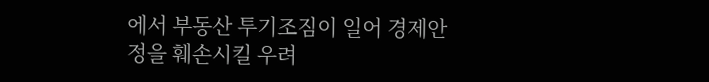에서 부동산 투기조짐이 일어 경제안정을 훼손시킬 우려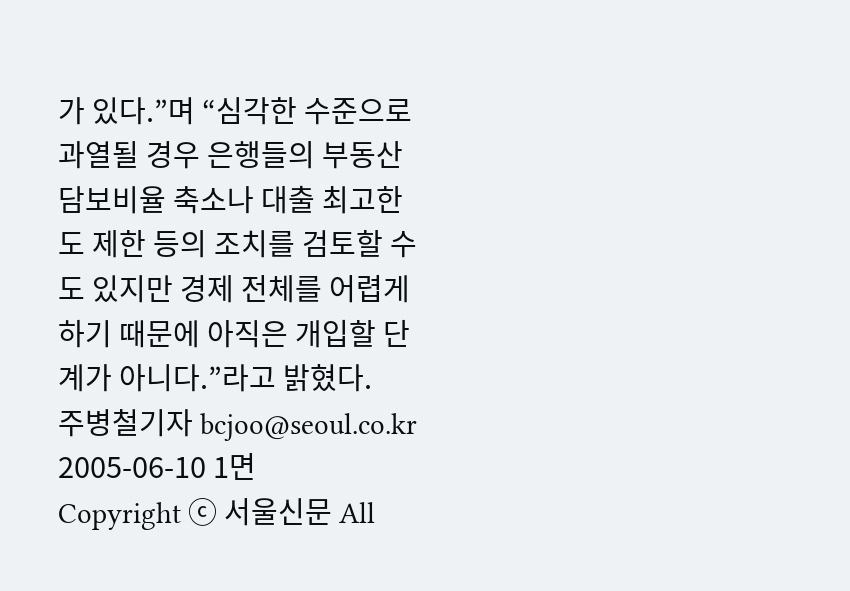가 있다.”며 “심각한 수준으로 과열될 경우 은행들의 부동산 담보비율 축소나 대출 최고한도 제한 등의 조치를 검토할 수도 있지만 경제 전체를 어렵게 하기 때문에 아직은 개입할 단계가 아니다.”라고 밝혔다.
주병철기자 bcjoo@seoul.co.kr
2005-06-10 1면
Copyright ⓒ 서울신문 All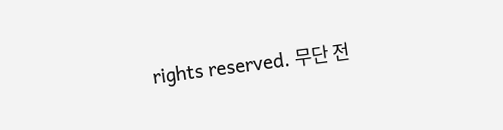rights reserved. 무단 전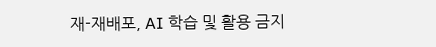재-재배포, AI 학습 및 활용 금지